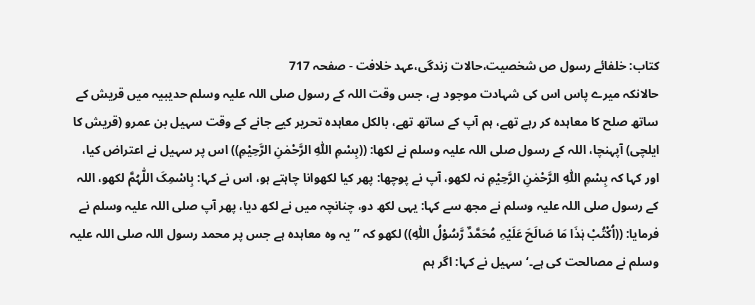کتاب: خلفائے رسول ص شخصیت،حالات زندگی،عہد خلافت - صفحہ 717
حالانکہ میرے پاس اس کی شہادت موجود ہے، جس وقت اللہ کے رسول صلی اللہ علیہ وسلم حدیبیہ میں قریش کے ساتھ صلح کا معاہدہ کر رہے تھے، ہم آپ کے ساتھ تھے، بالکل معاہدہ تحریر کیے جانے کے وقت سہیل بن عمرو (قریش کا ایلچی) آپہنچا، اللہ کے رسول صلی اللہ علیہ وسلم نے لکھا: ((بِسْمِ اللّٰہِ الرَّحْمٰنِ الرَّحِیْمِ)) اس پر سہیل نے اعتراض کیا، اور کہا کہ بِسْمِ اللّٰہِ الرَّحْمٰنِ الرَّحِیْمِ نہ لکھو، آپ نے پوچھا: پھر کیا لکھوانا چاہتے ہو، اس نے کہا: بِاسْمِکَ اللّٰہُمَّ لکھو، اللہ کے رسول صلی اللہ علیہ وسلم نے مجھ سے کہا: یہی لکھ دو، چنانچہ میں نے لکھ دیا، پھر آپ صلی اللہ علیہ وسلم نے فرمایا: ((اُکْتُبْ ہٰذَا مَا صَالَحَ عَلَیْہِ مُحَمَّدٌ رَّسُوْلُ اللّٰہِ)) لکھو کہ ’’یہ وہ معاہدہ ہے جس پر محمد رسول اللہ صلی اللہ علیہ وسلم نے مصالحت کی ہے۔‘ سہیل نے کہا: اگر ہم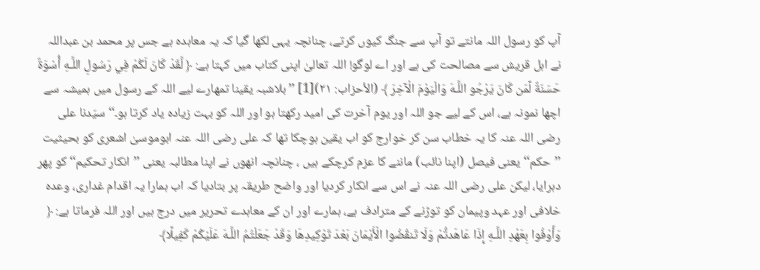آپ کو رسول اللہ مانتے تو آپ سے جنگ کیوں کرتے، چنانچہ یہی لکھا گیا کہ یہ معاہدہ ہے جس پر محمد بن عبداللہ نے اہل قریش سے مصالحت کی ہے اور اے لوگو! اللہ تعالیٰ اپنی کتاب میں کہتا ہے: ﴿ لَّقَدْ كَانَ لَكُمْ فِي رَسُولِ اللَّـهِ أُسْوَةٌ حَسَنَةٌ لِّمَن كَانَ يَرْجُو اللَّـهَ وَالْيَوْمَ الْآخِرَ ﴾ (الأحزاب: ۲۱)[1] ’’بلاشبہ یقینا تمھارے لیے اللہ کے رسول میں ہمیشہ سے اچھا نمونہ ہے، اس کے لیے جو اللہ اور یوم آخرت کی امید رکھتا ہو اور اللہ کو بہت زیادہ یاد کرتا ہو۔‘‘ سیّدنا علی رضی اللہ عنہ کا یہ خطاب سن کر خوارج کو اب یقین ہوچکا تھا کہ علی رضی اللہ عنہ ابوموسیٰ اشعری کو بحیثیت ’’حکم‘‘ یعنی فیصل (اپنا نائب) ماننے کا عزم کرچکے ہیں ، چنانچہ انھوں نے اپنا مطالبہ یعنی ’’انکار تحکیم‘‘ کو پھر دہرایا، لیکن علی رضی اللہ عنہ نے اس سے انکار کردیا اور واضح طریقہ پر بتادیا کہ اب ہمارا یہ اقدام غداری، وعدہ خلافی اور عہد وپیمان کو توڑنے کے مترادف ہے، ہمارے اور ان کے معاہدے تحریر میں درج ہیں اور اللہ فرماتا ہے: ﴿ وَأَوْفُوا بِعَهْدِ اللَّـهِ إِذَا عَاهَدتُّمْ وَلَا تَنقُضُوا الْأَيْمَانَ بَعْدَ تَوْكِيدِهَا وَقَدْ جَعَلْتُمُ اللَّـهَ عَلَيْكُمْ كَفِيلًا﴾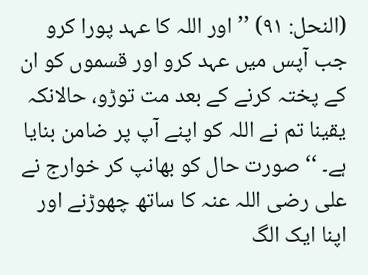(النحل: ۹۱) ’’اور اللہ کا عہد پورا کرو جب آپس میں عہد کرو اور قسموں کو ان کے پختہ کرنے کے بعد مت توڑو، حالانکہ یقینا تم نے اللہ کو اپنے آپ پر ضامن بنایا ہے۔ ‘‘ صورت حال کو بھانپ کر خوارج نے علی رضی اللہ عنہ کا ساتھ چھوڑنے اور اپنا ایک الگ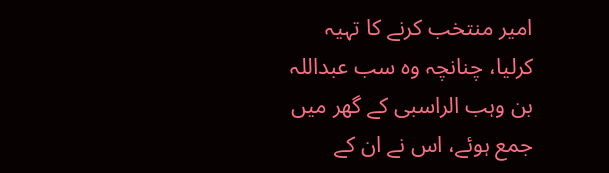امیر منتخب کرنے کا تہیہ کرلیا، چنانچہ وہ سب عبداللہ بن وہب الراسبی کے گھر میں جمع ہوئے، اس نے ان کے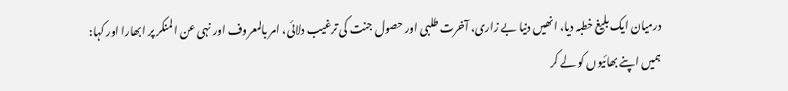درمیان ایک بلیغ خطبہ دیا، انھیں دنیا بے زاری، آخرت طلبی اور حصول جنت کی ترغیب دلائی، امر بالمعروف اور نہی عن المنکر پر ابھارا اور کہا: ہمیں اپنے بھائیوں کو لے کر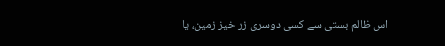اس ظالم بستی سے کسی دوسری زر خیز زمین، یا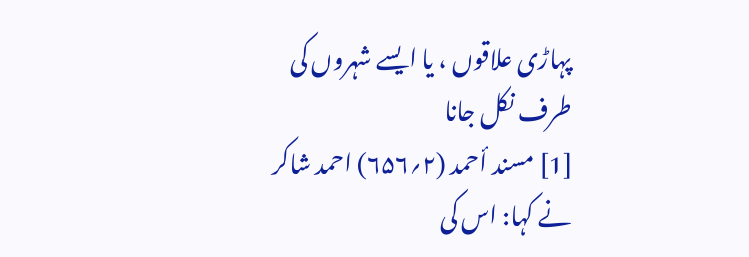پہاڑی علاقوں ، یا ایسے شہروں کی طرف نکل جانا
[1] مسند أحمد (۲؍۶۵۶) احمد شاکر نے کہا: اس کی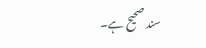سند صحیح ہے۔